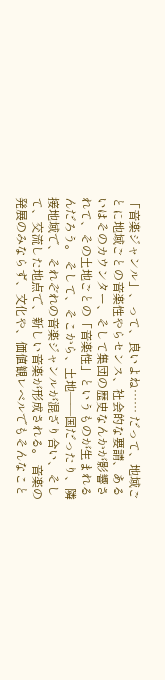「音楽ジャンル」、って、良いよね⋯⋯ だって、地域ごとに地域ごとの音楽性やらセンス、社会的な要請、あるいはそのカウンター、そして集団の歴史なんかが影響されて、その土地ごとの「音楽性」というものが生まれるんだろう。 そして、そこから、土地――国だったり、隣接地域で、それぞれの音楽ジャンルが混ざり合い、そして、交流した地点で、新しい音楽が形成される。 音楽の発展のみならず、文化や、価値観レベルでもそんなこと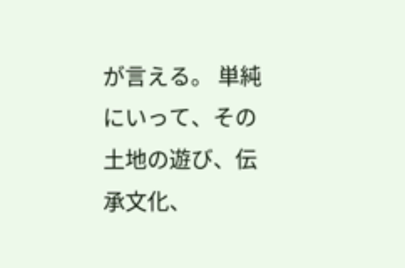が言える。 単純にいって、その土地の遊び、伝承文化、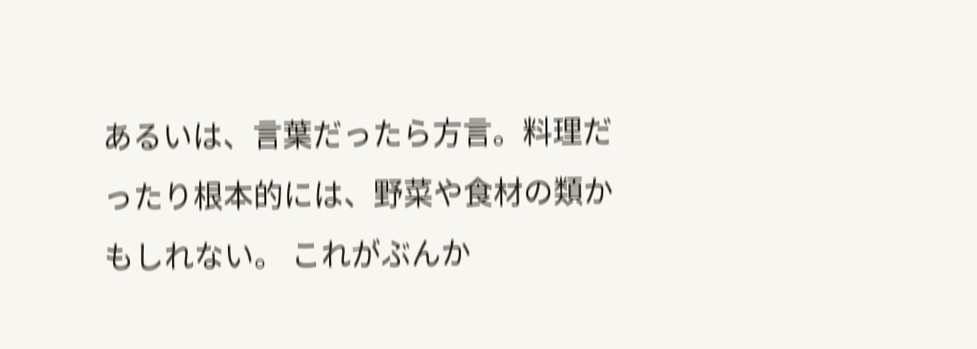あるいは、言葉だったら方言。料理だったり根本的には、野菜や食材の類かもしれない。 これがぶんか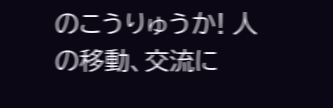のこうりゅうか! 人の移動、交流に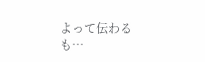よって伝わるも…